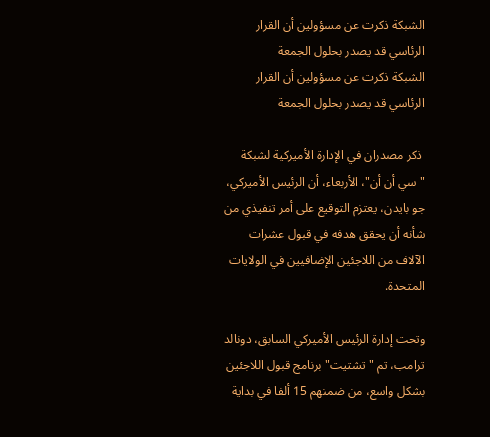الشبكة ذكرت عن مسؤولين أن القرار الرئاسي قد يصدر بحلول الجمعة
الشبكة ذكرت عن مسؤولين أن القرار الرئاسي قد يصدر بحلول الجمعة

 ذكر مصدران في الإدارة الأميركية لشبكة "سي أن أن"، الأربعاء، أن الرئيس الأميركي، جو بايدن، يعتزم التوقيع على أمر تنفيذي من شأنه أن يحقق هدفه في قبول عشرات الآلاف من اللاجئين الإضافيين في الولايات المتحدة.

وتحت إدارة الرئيس الأميركي السابق، دونالد ترامب، تم "تشتيت" برنامج قبول اللاجئين بشكل واسع، من ضمنهم 15 ألفا في بداية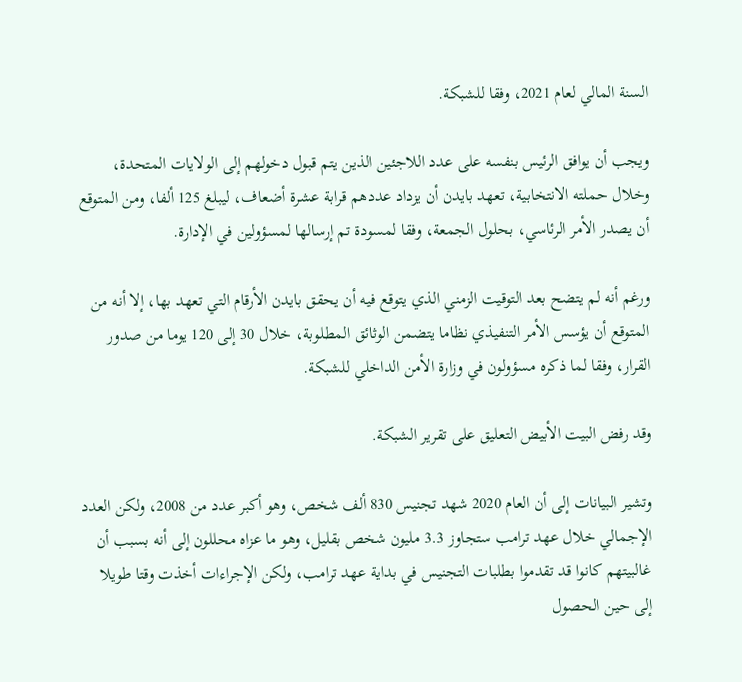السنة المالي لعام 2021، وفقا للشبكة.

ويجب أن يوافق الرئيس بنفسه على عدد اللاجئين الذين يتم قبول دخولهم إلى الولايات المتحدة، وخلال حملته الانتخابية، تعهد بايدن أن يزداد عددهم قرابة عشرة أضعاف، ليبلغ 125 ألفا، ومن المتوقع أن يصدر الأمر الرئاسي، بحلول الجمعة، وفقا لمسودة تم إرسالها لمسؤولين في الإدارة.

ورغم أنه لم يتضح بعد التوقيت الزمني الذي يتوقع فيه أن يحقق بايدن الأرقام التي تعهد بها، إلا أنه من المتوقع أن يؤسس الأمر التنفيذي نظاما يتضمن الوثائق المطلوبة، خلال 30 إلى 120 يوما من صدور القرار، وفقا لما ذكره مسؤولون في وزارة الأمن الداخلي للشبكة.

وقد رفض البيت الأبيض التعليق على تقرير الشبكة.

وتشير البيانات إلى أن العام 2020 شهد تجنيس 830 ألف شخص، وهو أكبر عدد من 2008، ولكن العدد الإجمالي خلال عهد ترامب ستجاوز 3.3 مليون شخص بقليل، وهو ما عزاه محللون إلى أنه بسبب أن غالبيتهم كانوا قد تقدموا بطلبات التجنيس في بداية عهد ترامب، ولكن الإجراءات أخذت وقتا طويلا إلى حين الحصول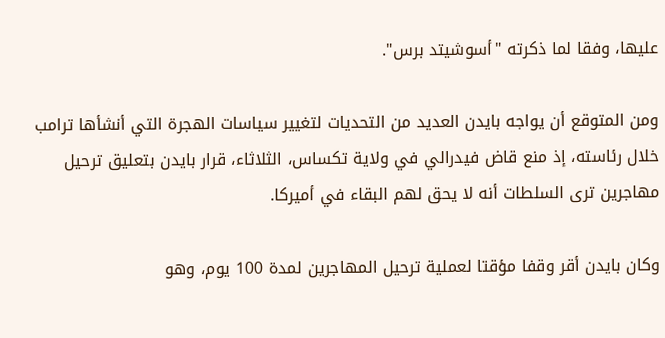عليها، وفقا لما ذكرته "أسوشيتد برس".

ومن المتوقع أن يواجه بايدن العديد من التحديات لتغيير سياسات الهجرة التي أنشأها ترامب خلال رئاسته، إذ منع قاض فيدرالي في ولاية تكساس، الثلاثاء، قرار بايدن بتعليق ترحيل مهاجرين ترى السلطات أنه لا يحق لهم البقاء في أميركا.

وكان بايدن أقر وقفا مؤقتا لعملية ترحيل المهاجرين لمدة 100 يوم، وهو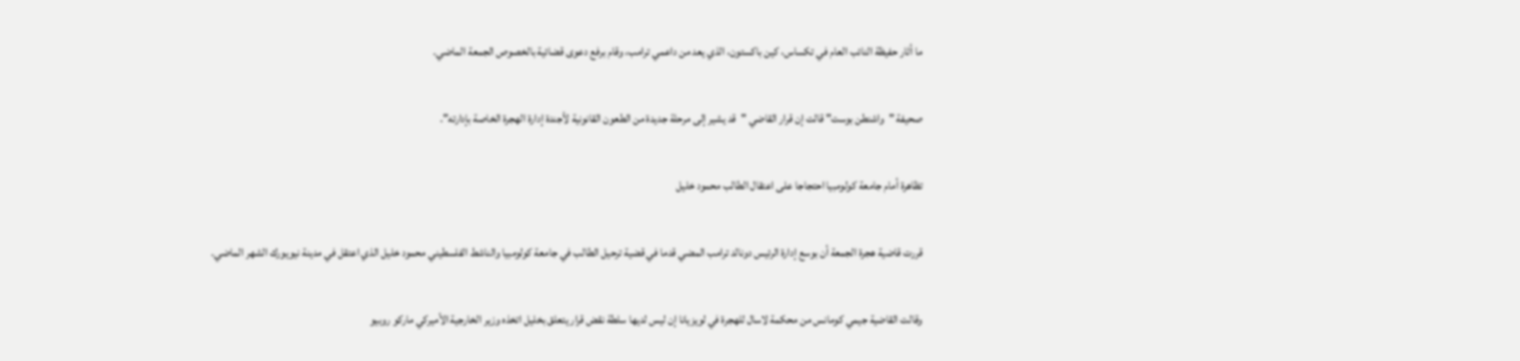ما أثار حفيظة النائب العام في تكساس، كين باكستون، الذي يعد من داعمي ترامب، وقام برفع دعوى قضائية بالخصوص الجمعة الماضي.

صحيفة "واشنطن بوست" قالت إن قرار القاضي "قد يشير إلى مرحلة جديدة من الطعون القانونية لأجندة إدارة الهجرة الخاصة بإدارته".

تظاهرة أمام جامعة كولومبيا احتجاجا على اعتقال الطالب محمود خليل

قررت قاضية هجرة الجمعة أن بوسع إدارة الرئيس دونالد ترامب المضي قدما في قضية ترحيل الطالب في جامعة كولومبيا والناشط الفلسطيني محمود خليل الذي اعتقل في مدينة نيويورك الشهر الماضي.

وقالت القاضية جيمي كومانس من محكمة لاسال للهجرة في لويزيانا إن ليس لديها سلطة نقض قرار يتعلق بخليل اتخذه وزير الخارجية الأميركي ماركو روبيو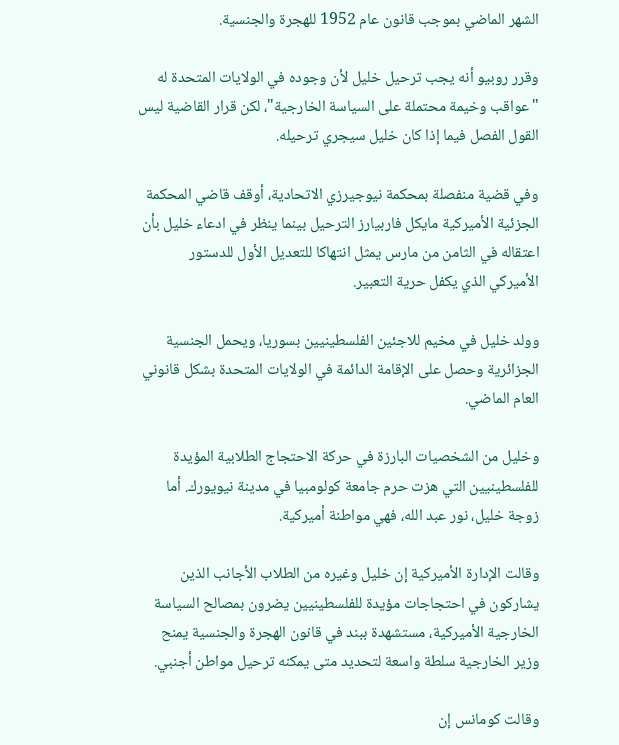الشهر الماضي بموجب قانون عام 1952 للهجرة والجنسية.

وقرر روبيو أنه يجب ترحيل خليل لأن وجوده في الولايات المتحدة له "عواقب وخيمة محتملة على السياسة الخارجية"، لكن قرار القاضية ليس القول الفصل فيما إذا كان خليل سيجري ترحيله.

وفي قضية منفصلة بمحكمة نيوجيرزي الاتحادية، أوقف قاضي المحكمة الجزئية الأميركية مايكل فاربيارز الترحيل بينما ينظر في ادعاء خليل بأن اعتقاله في الثامن من مارس يمثل انتهاكا للتعديل الأول للدستور الأميركي الذي يكفل حرية التعبير.

وولد خليل في مخيم للاجئين الفلسطينيين بسوريا، ويحمل الجنسية الجزائرية وحصل على الإقامة الدائمة في الولايات المتحدة بشكل قانوني العام الماضي.

وخليل من الشخصيات البارزة في حركة الاحتجاج الطلابية المؤيدة للفلسطينيين التي هزت حرم جامعة كولومبيا في مدينة نيويورك. أما زوجة خليل، نور عبد الله، فهي مواطنة أميركية.

وقالت الإدارة الأميركية إن خليل وغيره من الطلاب الأجانب الذين يشاركون في احتجاجات مؤيدة للفلسطينيين يضرون بمصالح السياسة الخارجية الأميركية، مستشهدة ببند في قانون الهجرة والجنسية يمنح وزير الخارجية سلطة واسعة لتحديد متى يمكنه ترحيل مواطن أجنبي.

وقالت كومانس إن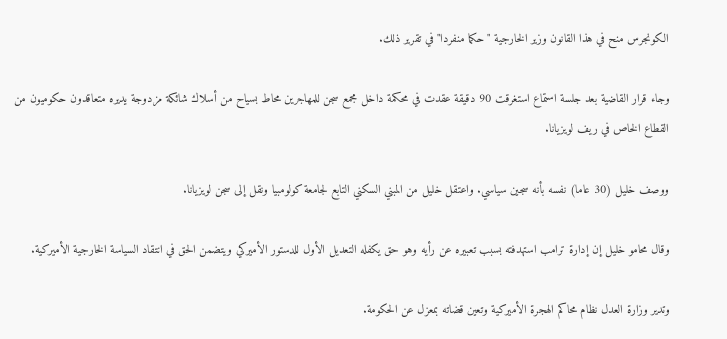الكونجرس منح في هذا القانون وزير الخارجية "حكما منفردا" في تقرير ذلك.

وجاء قرار القاضية بعد جلسة استماع استغرقت 90 دقيقة عقدت في محكمة داخل مجمع سجن للمهاجرين محاط بسياح من أسلاك شائكة مزدوجة يديره متعاقدون حكوميون من القطاع الخاص في ريف لويزيانا.

ووصف خليل (30 عاما) نفسه بأنه سجين سياسي. واعتقل خليل من المبني السكني التابع لجامعة كولومبيا ونقل إلى سجن لويزيانا.

وقال محامو خليل إن إدارة ترامب استهدفته بسبب تعبيره عن رأيه وهو حق يكفله التعديل الأول للدستور الأميركي ويتضمن الحق في انتقاد السياسة الخارجية الأميركية.

وتدير وزارة العدل نظام محاكم الهجرة الأميركية وتعين قضاته بمعزل عن الحكومة.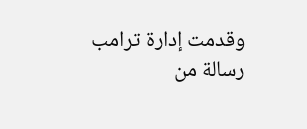وقدمت إدارة ترامب رسالة من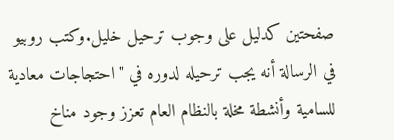صفحتين كدليل على وجوب ترحيل خليل.وكتب روبيو في الرسالة أنه يجب ترحيله لدوره في "احتجاجات معادية للسامية وأنشطة مخلة بالنظام العام تعزز وجود مناخ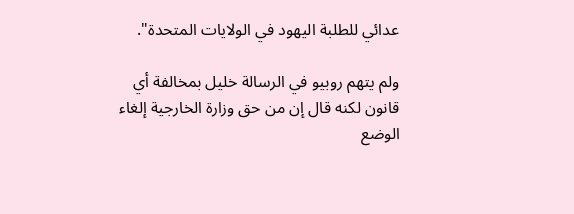عدائي للطلبة اليهود في الولايات المتحدة".

ولم يتهم روبيو في الرسالة خليل بمخالفة أي قانون لكنه قال إن من حق وزارة الخارجية إلغاء الوضع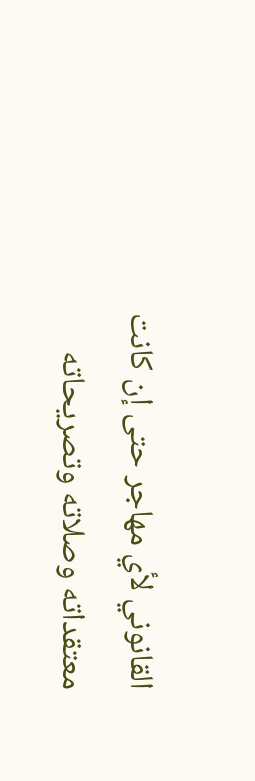القانوني لأي مهاجر حتى إن كانت معتقداته وصلاته وتصريحاته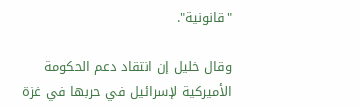"قانونية".

وقال خليل إن انتقاد دعم الحكومة الأميركية لإسرائيل في حربها في غزة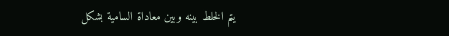يتم الخلط بينه وبين معاداة السامية بشكل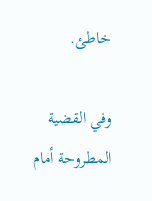خاطئ.

وفي القضية المطروحة أمام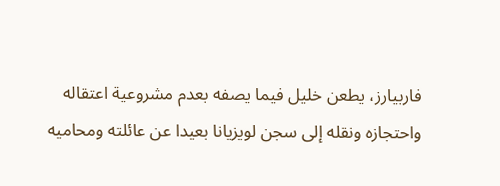فاربيارز، يطعن خليل فيما يصفه بعدم مشروعية اعتقاله واحتجازه ونقله إلى سجن لويزيانا بعيدا عن عائلته ومحاميه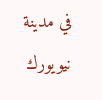في مدينة نيويورك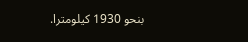بنحو 1930 كيلومترا.